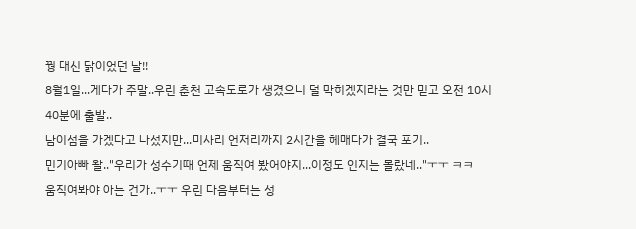꿩 대신 닭이었던 날!!
8월1일...게다가 주말..우린 춘천 고속도로가 생겼으니 덜 막히겠지라는 것만 믿고 오전 10시40분에 출발..
남이섬을 가겠다고 나섰지만...미사리 언저리까지 2시간을 헤매다가 결국 포기..
민기아빠 왈.."우리가 성수기때 언제 움직여 봤어야지...이정도 인지는 몰랐네.."ㅜㅜ ㅋㅋ
움직여봐야 아는 건가..ㅜㅜ 우린 다음부터는 성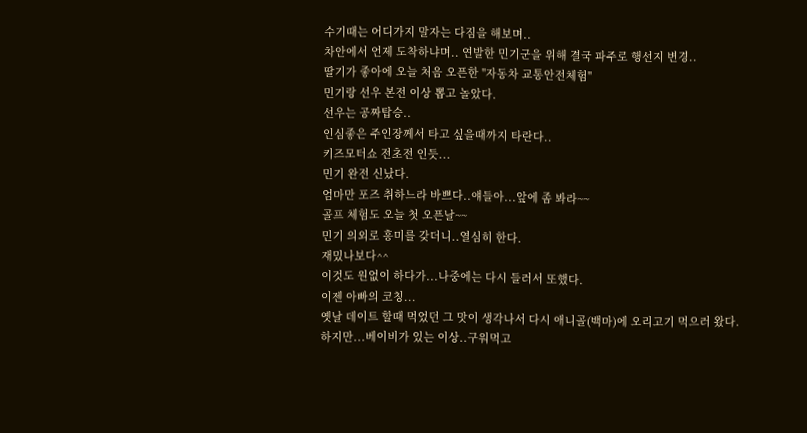수기때는 어디가지 말자는 다짐을 해보며..
차안에서 언제 도착하냐며.. 연발한 민기군을 위해 결국 파주로 행선지 변경..
딸기가 좋아에 오늘 처음 오픈한 "자동차 교통안전체험"
민기랑 선우 본전 이상 뽑고 놀았다.
선우는 공짜탑승..
인심좋은 주인장께서 타고 싶을때까지 타란다..
키즈모터쇼 전초전 인듯...
민기 완전 신났다.
엄마만 포즈 취하느라 바쁘다..얘들아...앞에 좀 봐라~~
골프 체험도 오늘 첫 오픈날~~
민기 의외로 흥미를 갖더니..열심히 한다.
재밌나보다^^
이것도 원없이 하다가...나중에는 다시 들러서 또했다.
이젠 아빠의 코칭...
옛날 데이트 할때 먹었던 그 맛이 생각나서 다시 애니골(백마)에 오리고기 먹으러 왔다.
하지만...베이비가 있는 이상..구워먹고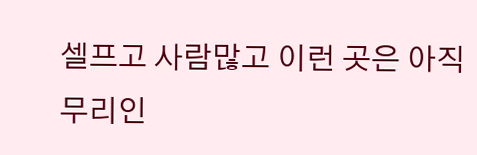셀프고 사람많고 이런 곳은 아직 무리인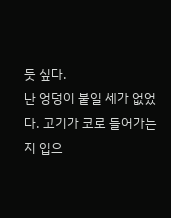듯 싶다.
난 엉덩이 붙일 세가 없었다. 고기가 코로 들어가는지 입으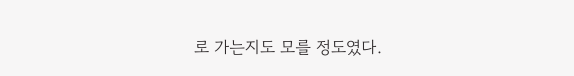로 가는지도 모를 정도였다.